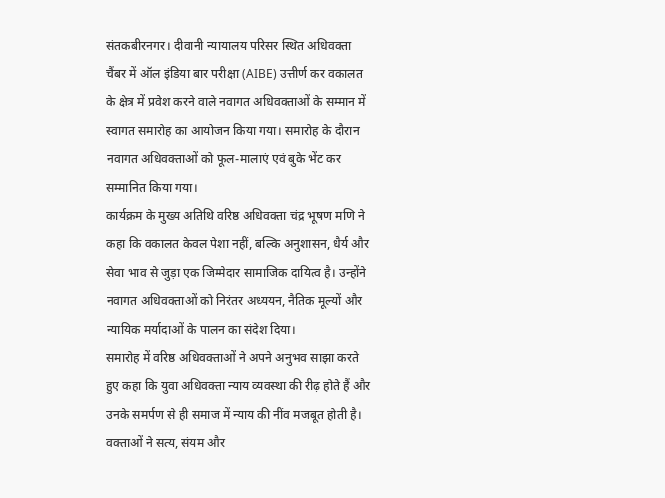संतकबीरनगर। दीवानी न्यायालय परिसर स्थित अधिवक्ता चैंबर में ऑल इंडिया बार परीक्षा (AIBE) उत्तीर्ण कर वकालत के क्षेत्र में प्रवेश करने वाले नवागत अधिवक्ताओं के सम्मान में स्वागत समारोह का आयोजन किया गया। समारोह के दौरान नवागत अधिवक्ताओं को फूल-मालाएं एवं बुके भेंट कर सम्मानित किया गया।
कार्यक्रम के मुख्य अतिथि वरिष्ठ अधिवक्ता चंद्र भूषण मणि ने कहा कि वकालत केवल पेशा नहीं, बल्कि अनुशासन, धैर्य और सेवा भाव से जुड़ा एक जिम्मेदार सामाजिक दायित्व है। उन्होंने नवागत अधिवक्ताओं को निरंतर अध्ययन, नैतिक मूल्यों और न्यायिक मर्यादाओं के पालन का संदेश दिया।
समारोह में वरिष्ठ अधिवक्ताओं ने अपने अनुभव साझा करते हुए कहा कि युवा अधिवक्ता न्याय व्यवस्था की रीढ़ होते हैं और उनके समर्पण से ही समाज में न्याय की नींव मजबूत होती है। वक्ताओं ने सत्य, संयम और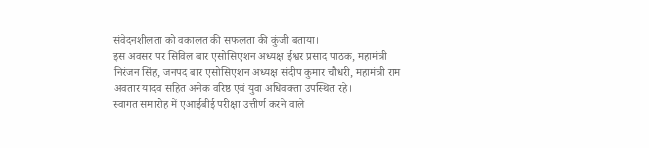संवेदनशीलता को वकालत की सफलता की कुंजी बताया।
इस अवसर पर सिविल बार एसोसिएशन अध्यक्ष ईश्वर प्रसाद पाठक, महामंत्री निरंजन सिंह, जनपद बार एसोसिएशन अध्यक्ष संदीप कुमार चौधरी, महामंत्री राम अवतार यादव सहित अनेक वरिष्ठ एवं युवा अधिवक्ता उपस्थित रहे।
स्वागत समारोह में एआईबीई परीक्षा उत्तीर्ण करने वाले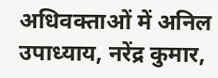अधिवक्ताओं में अनिल उपाध्याय, नरेंद्र कुमार,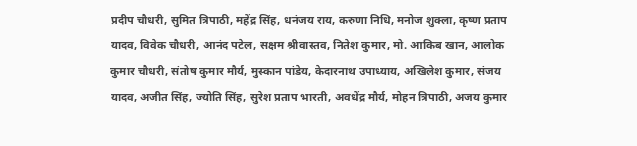प्रदीप चौधरी, सुमित त्रिपाठी, महेंद्र सिंह, धनंजय राय, करुणा निधि, मनोज शुक्ला, कृष्ण प्रताप यादव, विवेक चौधरी, आनंद पटेल, सक्षम श्रीवास्तव, नितेश कुमार, मो. आकिब खान, आलोक कुमार चौधरी, संतोष कुमार मौर्य, मुस्कान पांडेय, केदारनाथ उपाध्याय, अखिलेश कुमार, संजय यादव, अजीत सिंह, ज्योति सिंह, सुरेश प्रताप भारती, अवधेंद्र मौर्य, मोहन त्रिपाठी, अजय कुमार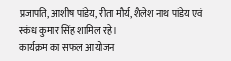प्रजापति, आशीष पांडेय, रीता मौर्य, शैलेश नाथ पांडेय एवं स्कंध कुमार सिंह शामिल रहे।
कार्यक्रम का सफल आयोजन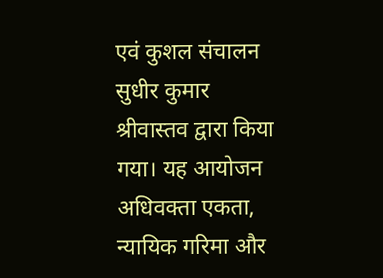एवं कुशल संचालन सुधीर कुमार श्रीवास्तव द्वारा किया गया। यह आयोजन अधिवक्ता एकता, न्यायिक गरिमा और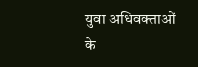युवा अधिवक्ताओं के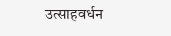उत्साहवर्धन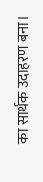का सार्थक उदाहरण बना।